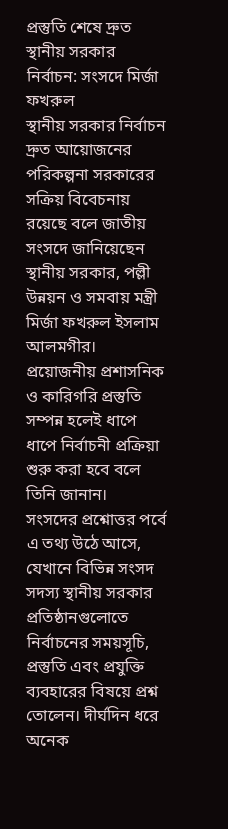প্রস্তুতি শেষে দ্রুত স্থানীয় সরকার নির্বাচন: সংসদে মির্জা ফখরুল
স্থানীয় সরকার নির্বাচন দ্রুত আয়োজনের পরিকল্পনা সরকারের সক্রিয় বিবেচনায় রয়েছে বলে জাতীয় সংসদে জানিয়েছেন স্থানীয় সরকার, পল্লী উন্নয়ন ও সমবায় মন্ত্রী মির্জা ফখরুল ইসলাম আলমগীর। প্রয়োজনীয় প্রশাসনিক ও কারিগরি প্রস্তুতি সম্পন্ন হলেই ধাপে ধাপে নির্বাচনী প্রক্রিয়া শুরু করা হবে বলে তিনি জানান।
সংসদের প্রশ্নোত্তর পর্বে এ তথ্য উঠে আসে, যেখানে বিভিন্ন সংসদ সদস্য স্থানীয় সরকার প্রতিষ্ঠানগুলোতে নির্বাচনের সময়সূচি, প্রস্তুতি এবং প্রযুক্তি ব্যবহারের বিষয়ে প্রশ্ন তোলেন। দীর্ঘদিন ধরে অনেক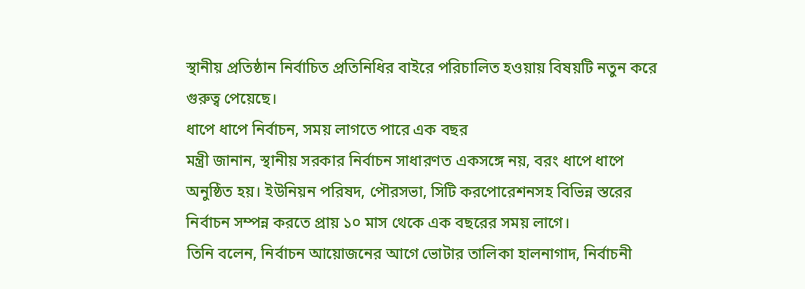স্থানীয় প্রতিষ্ঠান নির্বাচিত প্রতিনিধির বাইরে পরিচালিত হওয়ায় বিষয়টি নতুন করে গুরুত্ব পেয়েছে।
ধাপে ধাপে নির্বাচন, সময় লাগতে পারে এক বছর
মন্ত্রী জানান, স্থানীয় সরকার নির্বাচন সাধারণত একসঙ্গে নয়, বরং ধাপে ধাপে অনুষ্ঠিত হয়। ইউনিয়ন পরিষদ, পৌরসভা, সিটি করপোরেশনসহ বিভিন্ন স্তরের নির্বাচন সম্পন্ন করতে প্রায় ১০ মাস থেকে এক বছরের সময় লাগে।
তিনি বলেন, নির্বাচন আয়োজনের আগে ভোটার তালিকা হালনাগাদ, নির্বাচনী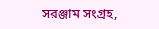সরঞ্জাম সংগ্রহ,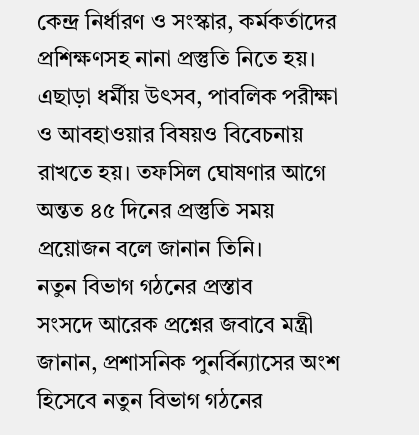কেন্দ্র নির্ধারণ ও সংস্কার, কর্মকর্তাদের প্রশিক্ষণসহ নানা প্রস্তুতি নিতে হয়। এছাড়া ধর্মীয় উৎসব, পাবলিক পরীক্ষা ও আবহাওয়ার বিষয়ও বিবেচনায় রাখতে হয়। তফসিল ঘোষণার আগে অন্তত ৪৫ দিনের প্রস্তুতি সময় প্রয়োজন বলে জানান তিনি।
নতুন বিভাগ গঠনের প্রস্তাব
সংসদে আরেক প্রশ্নের জবাবে মন্ত্রী জানান, প্রশাসনিক পুনর্বিন্যাসের অংশ হিসেবে নতুন বিভাগ গঠনের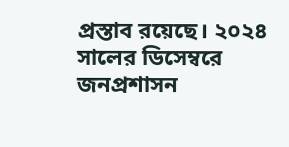প্রস্তাব রয়েছে। ২০২৪ সালের ডিসেম্বরে জনপ্রশাসন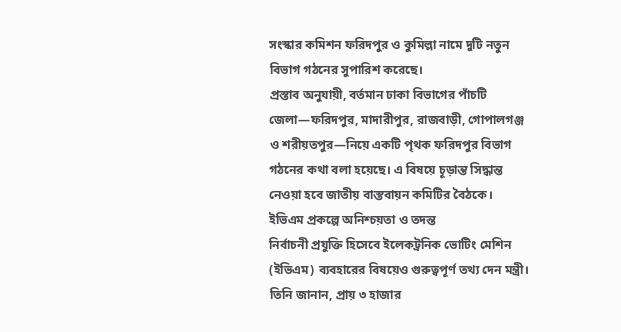সংস্কার কমিশন ফরিদপুর ও কুমিল্লা নামে দুটি নতুন বিভাগ গঠনের সুপারিশ করেছে।
প্রস্তাব অনুযায়ী, বর্তমান ঢাকা বিভাগের পাঁচটি জেলা—ফরিদপুর, মাদারীপুর, রাজবাড়ী, গোপালগঞ্জ ও শরীয়তপুর—নিয়ে একটি পৃথক ফরিদপুর বিভাগ গঠনের কথা বলা হয়েছে। এ বিষয়ে চূড়ান্ত সিদ্ধান্ত নেওয়া হবে জাতীয় বাস্তবায়ন কমিটির বৈঠকে।
ইভিএম প্রকল্পে অনিশ্চয়তা ও তদন্ত
নির্বাচনী প্রযুক্তি হিসেবে ইলেকট্রনিক ভোটিং মেশিন (ইভিএম) ব্যবহারের বিষয়েও গুরুত্বপূর্ণ তথ্য দেন মন্ত্রী। তিনি জানান, প্রায় ৩ হাজার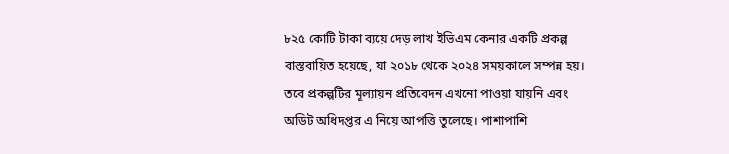৮২৫ কোটি টাকা ব্যয়ে দেড় লাখ ইভিএম কেনার একটি প্রকল্প বাস্তবায়িত হয়েছে, যা ২০১৮ থেকে ২০২৪ সময়কালে সম্পন্ন হয়।
তবে প্রকল্পটির মূল্যায়ন প্রতিবেদন এখনো পাওয়া যায়নি এবং অডিট অধিদপ্তর এ নিয়ে আপত্তি তুলেছে। পাশাপাশি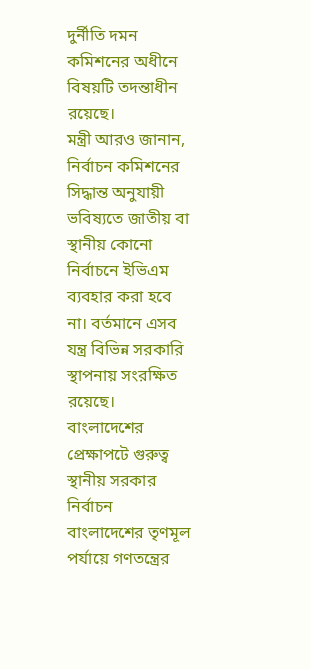দুর্নীতি দমন কমিশনের অধীনে বিষয়টি তদন্তাধীন রয়েছে।
মন্ত্রী আরও জানান, নির্বাচন কমিশনের সিদ্ধান্ত অনুযায়ী ভবিষ্যতে জাতীয় বা স্থানীয় কোনো নির্বাচনে ইভিএম ব্যবহার করা হবে না। বর্তমানে এসব যন্ত্র বিভিন্ন সরকারি স্থাপনায় সংরক্ষিত রয়েছে।
বাংলাদেশের প্রেক্ষাপটে গুরুত্ব
স্থানীয় সরকার নির্বাচন বাংলাদেশের তৃণমূল পর্যায়ে গণতন্ত্রের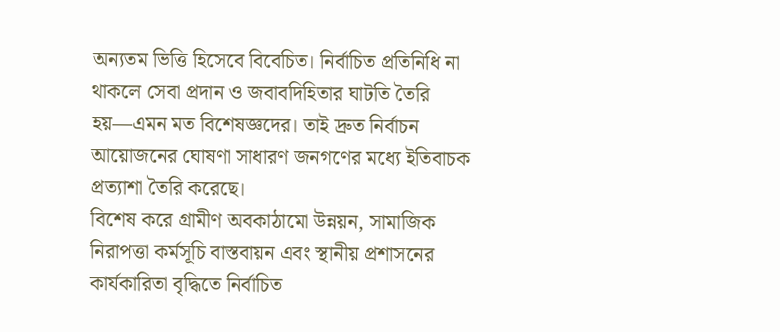অন্যতম ভিত্তি হিসেবে বিবেচিত। নির্বাচিত প্রতিনিধি না থাকলে সেবা প্রদান ও জবাবদিহিতার ঘাটতি তৈরি হয়—এমন মত বিশেষজ্ঞদের। তাই দ্রুত নির্বাচন আয়োজনের ঘোষণা সাধারণ জনগণের মধ্যে ইতিবাচক প্রত্যাশা তৈরি করেছে।
বিশেষ করে গ্রামীণ অবকাঠামো উন্নয়ন, সামাজিক নিরাপত্তা কর্মসূচি বাস্তবায়ন এবং স্থানীয় প্রশাসনের কার্যকারিতা বৃদ্ধিতে নির্বাচিত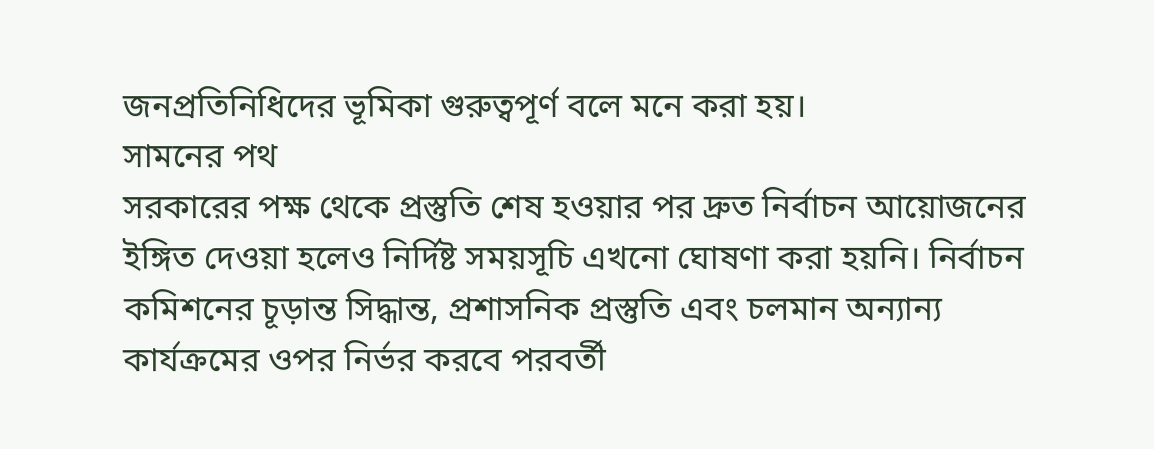জনপ্রতিনিধিদের ভূমিকা গুরুত্বপূর্ণ বলে মনে করা হয়।
সামনের পথ
সরকারের পক্ষ থেকে প্রস্তুতি শেষ হওয়ার পর দ্রুত নির্বাচন আয়োজনের ইঙ্গিত দেওয়া হলেও নির্দিষ্ট সময়সূচি এখনো ঘোষণা করা হয়নি। নির্বাচন কমিশনের চূড়ান্ত সিদ্ধান্ত, প্রশাসনিক প্রস্তুতি এবং চলমান অন্যান্য কার্যক্রমের ওপর নির্ভর করবে পরবর্তী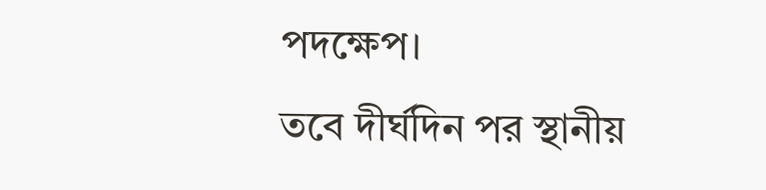পদক্ষেপ।
তবে দীর্ঘদিন পর স্থানীয়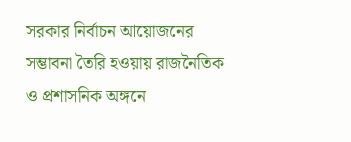সরকার নির্বাচন আয়োজনের সম্ভাবনা তৈরি হওয়ায় রাজনৈতিক ও প্রশাসনিক অঙ্গনে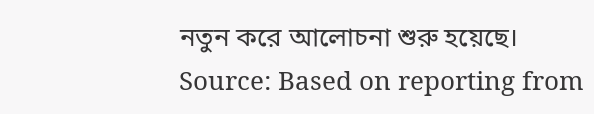নতুন করে আলোচনা শুরু হয়েছে।
Source: Based on reporting from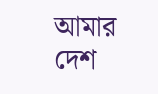আমার দেশ